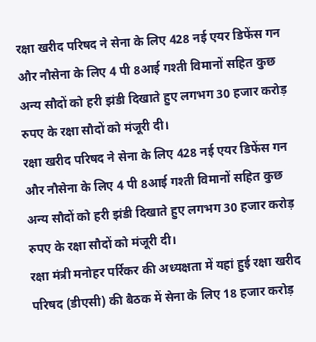रक्षा खरीद परिषद ने सेना के लिए 428 नई एयर डिफेंस गन और नौसेना के लिए 4 पी 8आई गश्ती विमानों सहित कुछ अन्य सौदों को हरी झंडी दिखाते हुए लगभग 30 हजार करोड़ रुपए के रक्षा सौदों को मंजूरी दी।
रक्षा खरीद परिषद ने सेना के लिए 428 नई एयर डिफेंस गन और नौसेना के लिए 4 पी 8आई गश्ती विमानों सहित कुछ अन्य सौदों को हरी झंडी दिखाते हुए लगभग 30 हजार करोड़ रुपए के रक्षा सौदों को मंजूरी दी।
रक्षा मंत्री मनोहर पर्रिकर की अध्यक्षता में यहां हुई रक्षा खरीद परिषद (डीएसी) की बैठक में सेना के लिए 18 हजार करोड़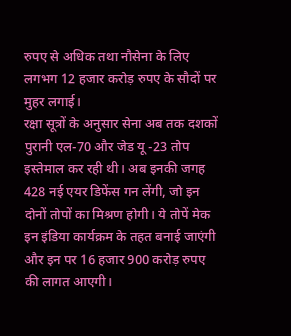रुपए से अधिक तथा नौसेना के लिए लगभग 12 हजार करोड़ रुपए के सौदों पर मुहर लगाई।
रक्षा सूत्रों के अनुसार सेना अब तक दशकों पुरानी एल-70 और जेड यू -23 तोप इस्तेमाल कर रही थी। अब इनकी जगह 428 नई एयर डिफेंस गन लेंगी, जो इन दोनों तोपों का मिश्रण होगी। ये तोपें मेक इन इंडिया कार्यक्रम के तहत बनाई जाएंगी और इन पर 16 हजार 900 करोड़ रुपए की लागत आएगी।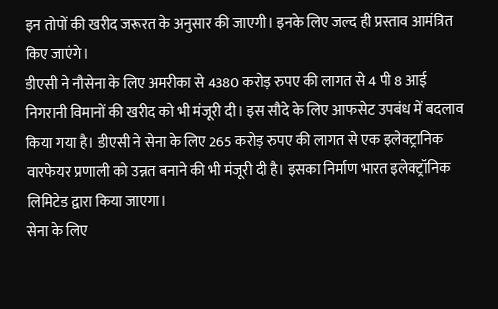इन तोपों की खरीद जरूरत के अनुसार की जाएगी। इनके लिए जल्द ही प्रस्ताव आमंत्रित किए जाएंगे।
डीएसी ने नौसेना के लिए अमरीका से 4380 करोड़ रुपए की लागत से 4 पी 8 आई निगरानी विमानों की खरीद को भी मंजूरी दी। इस सौदे के लिए आफसेट उपबंध में बदलाव किया गया है। डीएसी ने सेना के लिए 265 करोड़ रुपए की लागत से एक इलेक्ट्रानिक वारफेयर प्रणाली को उन्नत बनाने की भी मंजूरी दी है। इसका निर्माण भारत इलेक्ट्रॉनिक लिमिटेड द्वारा किया जाएगा।
सेना के लिए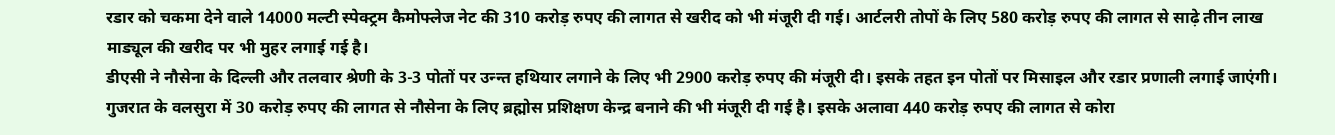रडार को चकमा देने वाले 14000 मल्टी स्पेक्ट्रम कैमोफ्लेज नेट की 310 करोड़ रुपए की लागत से खरीद को भी मंजूरी दी गई। आर्टलरी तोपों के लिए 580 करोड़ रुपए की लागत से साढ़े तीन लाख माड्यूल की खरीद पर भी मुहर लगाई गई है।
डीएसी ने नौसेना के दिल्ली और तलवार श्रेणी के 3-3 पोतों पर उन्न्त हथियार लगाने के लिए भी 2900 करोड़ रुपए की मंजूरी दी। इसके तहत इन पोतों पर मिसाइल और रडार प्रणाली लगाई जाएंगी।
गुजरात के वलसुरा में 30 करोड़ रुपए की लागत से नौसेना के लिए ब्रह्मोस प्रशिक्षण केन्द्र बनाने की भी मंजूरी दी गई है। इसके अलावा 440 करोड़ रुपए की लागत से कोरा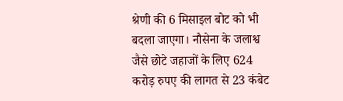श्रेणी की 6 मिसाइल बोट को भी बदला जाएगा। नौसेना के जलाश्व जैसे छोटे जहाजों के लिए 624 करोड़ रुपए की लागत से 23 कंबेट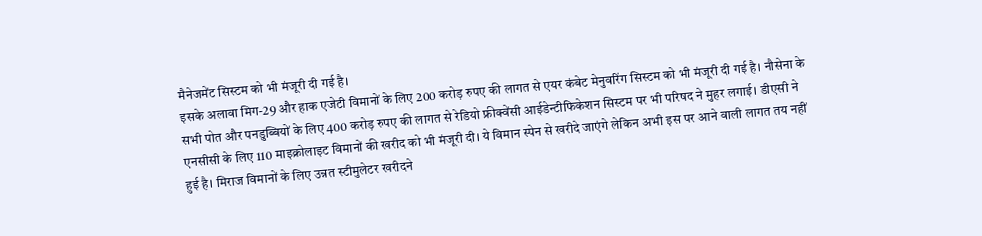मैनेजमेंट सिस्टम को भी मंजूरी दी गई है।
इसके अलावा मिग-29 और हाक एजेटी विमानों के लिए 200 करोड़ रुपए की लागत से एयर कंबेट मेनुवरिंग सिस्टम को भी मंजूरी दी गई है। नौसेना के सभी पोत और पनडुब्बियों के लिए 400 करोड़ रुपए की लागत से रेडियो फ्रीक्वेंसी आईडेन्टीफिकेशन सिस्टम पर भी परिषद ने मुहर लगाई। डीएसी ने एनसीसी के लिए 110 माइक्रोलाइट विमानों की खरीद को भी मंजूरी दी। ये विमान स्पेन से खरीदे जाएंगे लेकिन अभी इस पर आने वाली लागत तय नहीं हुई है। मिराज विमानों के लिए उन्नत स्टीमुलेटर खरीदने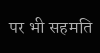पर भी सहमति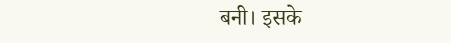बनी। इसके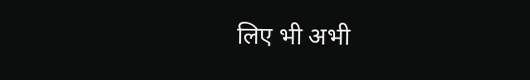लिए भी अभी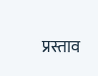प्रस्ताव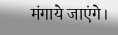मंगाये जाएंगे।